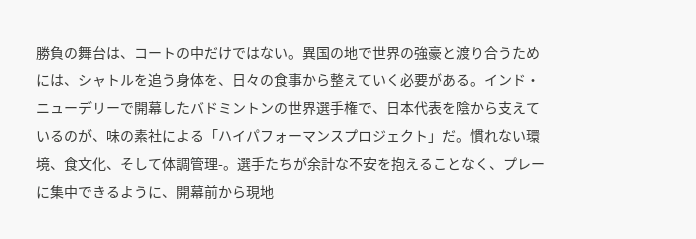勝負の舞台は、コートの中だけではない。異国の地で世界の強豪と渡り合うためには、シャトルを追う身体を、日々の食事から整えていく必要がある。インド・ニューデリーで開幕したバドミントンの世界選手権で、日本代表を陰から支えているのが、味の素社による「ハイパフォーマンスプロジェクト」だ。慣れない環境、食文化、そして体調管理-。選手たちが余計な不安を抱えることなく、プレーに集中できるように、開幕前から現地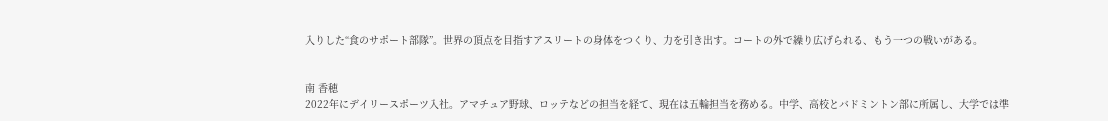入りした“食のサポート部隊”。世界の頂点を目指すアスリートの身体をつくり、力を引き出す。コートの外で繰り広げられる、もう一つの戦いがある。


南 香穂
2022年にデイリースポーツ入社。アマチュア野球、ロッテなどの担当を経て、現在は五輪担当を務める。中学、高校とバドミントン部に所属し、大学では準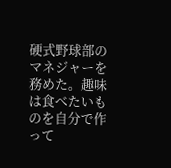硬式野球部のマネジャーを務めた。趣味は食べたいものを自分で作って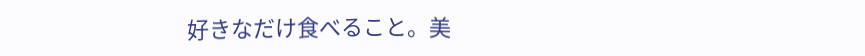好きなだけ食べること。美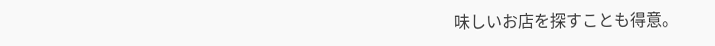味しいお店を探すことも得意。